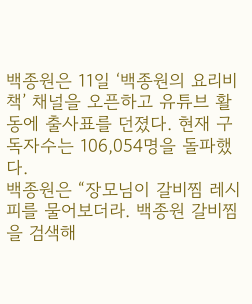백종원은 11일 ‘백종원의 요리비책’ 채널을 오픈하고 유튜브 활동에 출사표를 던졌다. 현재 구독자수는 106,054명을 돌파했다.
백종원은 “장모님이 갈비찜 레시피를 물어보더라. 백종원 갈비찜을 검색해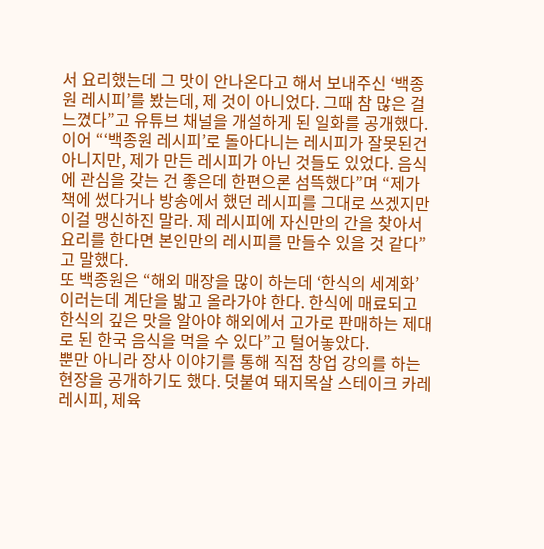서 요리했는데 그 맛이 안나온다고 해서 보내주신 ‘백종원 레시피’를 봤는데, 제 것이 아니었다. 그때 참 많은 걸 느꼈다”고 유튜브 채널을 개설하게 된 일화를 공개했다.
이어 “‘백종원 레시피’로 돌아다니는 레시피가 잘못된건 아니지만, 제가 만든 레시피가 아닌 것들도 있었다. 음식에 관심을 갖는 건 좋은데 한편으론 섬뜩했다”며 “제가 책에 썼다거나 방송에서 했던 레시피를 그대로 쓰겠지만 이걸 맹신하진 말라. 제 레시피에 자신만의 간을 찾아서 요리를 한다면 본인만의 레시피를 만들수 있을 것 같다”고 말했다.
또 백종원은 “해외 매장을 많이 하는데 ‘한식의 세계화’ 이러는데 계단을 밟고 올라가야 한다. 한식에 매료되고 한식의 깊은 맛을 알아야 해외에서 고가로 판매하는 제대로 된 한국 음식을 먹을 수 있다”고 털어놓았다.
뿐만 아니라 장사 이야기를 통해 직접 창업 강의를 하는 현장을 공개하기도 했다. 덧붙여 돼지목살 스테이크 카레 레시피, 제육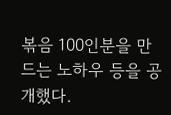볶음 100인분을 만드는 노하우 등을 공개했다.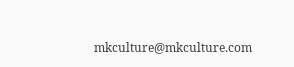mkculture@mkculture.com